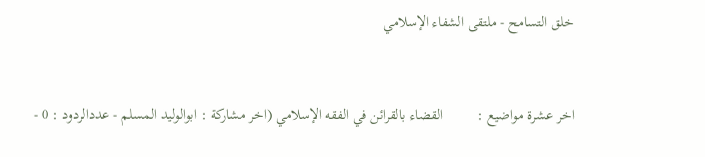خلق التسامح - ملتقى الشفاء الإسلامي



اخر عشرة مواضيع :         القضاء بالقرائن في الفقه الإسلامي (اخر مشاركة : ابوالوليد المسلم - عددالردود : 0 -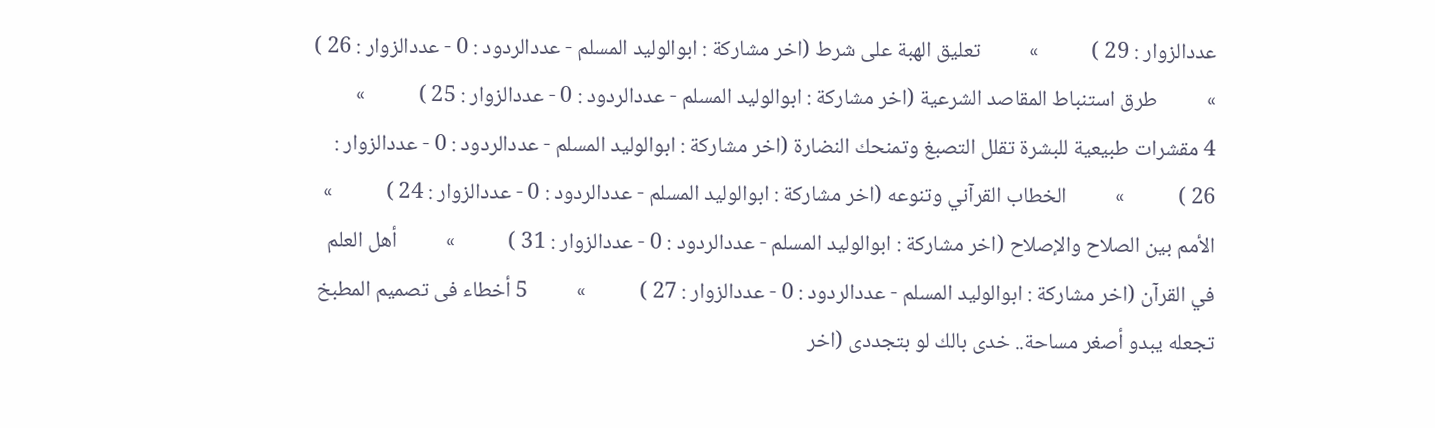عددالزوار : 29 )           »          تعليق الهبة على شرط (اخر مشاركة : ابوالوليد المسلم - عددالردود : 0 - عددالزوار : 26 )           »          طرق استنباط المقاصد الشرعية (اخر مشاركة : ابوالوليد المسلم - عددالردود : 0 - عددالزوار : 25 )           »          4 مقشرات طبيعية للبشرة تقلل التصبغ وتمنحك النضارة (اخر مشاركة : ابوالوليد المسلم - عددالردود : 0 - عددالزوار : 26 )           »          الخطاب القرآني وتنوعه (اخر مشاركة : ابوالوليد المسلم - عددالردود : 0 - عددالزوار : 24 )           »          الأمم بين الصلاح والإصلاح (اخر مشاركة : ابوالوليد المسلم - عددالردود : 0 - عددالزوار : 31 )           »          أهل العلم في القرآن (اخر مشاركة : ابوالوليد المسلم - عددالردود : 0 - عددالزوار : 27 )           »          5 أخطاء فى تصميم المطبخ تجعله يبدو أصغر مساحة.. خدى بالك لو بتجددى (اخر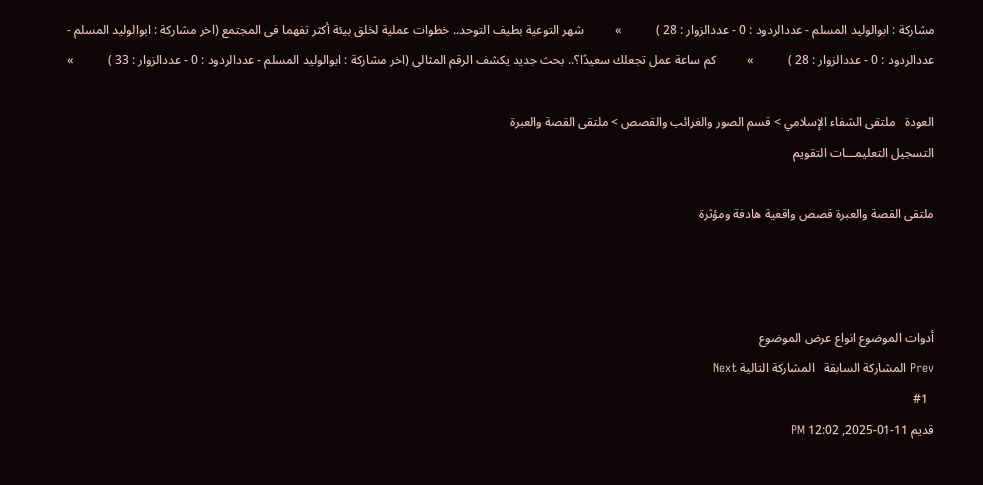مشاركة : ابوالوليد المسلم - عددالردود : 0 - عددالزوار : 28 )           »          شهر التوعية بطيف التوحد.. خطوات عملية لخلق بيئة أكثر تفهما فى المجتمع (اخر مشاركة : ابوالوليد المسلم - عددالردود : 0 - عددالزوار : 28 )           »          كم ساعة عمل تجعلك سعيدًا؟.. بحث جديد يكشف الرقم المثالى (اخر مشاركة : ابوالوليد المسلم - عددالردود : 0 - عددالزوار : 33 )           »

العودة   ملتقى الشفاء الإسلامي > قسم الصور والغرائب والقصص > ملتقى القصة والعبرة
التسجيل التعليمـــات التقويم

ملتقى القصة والعبرة قصص واقعية هادفة ومؤثرة



أدوات الموضوع انواع عرض الموضوع
Prev المشاركة السابقة   المشاركة التالية Next
  #1
قديم 11-01-2025, 12:02 PM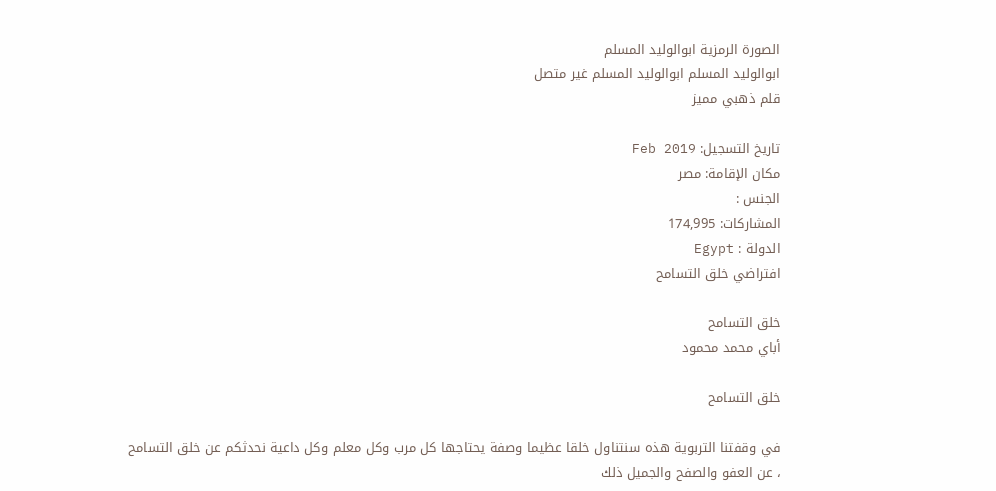الصورة الرمزية ابوالوليد المسلم
ابوالوليد المسلم ابوالوليد المسلم غير متصل
قلم ذهبي مميز

تاريخ التسجيل: Feb 2019
مكان الإقامة: مصر
الجنس :
المشاركات: 174,995
الدولة : Egypt
افتراضي خلق التسامح

خلق التسامح
أباي محمد محمود

خلق التسامح

في وقفتنا التربوية هذه سنتناول خلقا عظيما وصفة يحتاجها كل مرب وكل معلم وكل داعية نحدثكم عن خلق التسامح ، عن العفو والصفح والجميل ذلك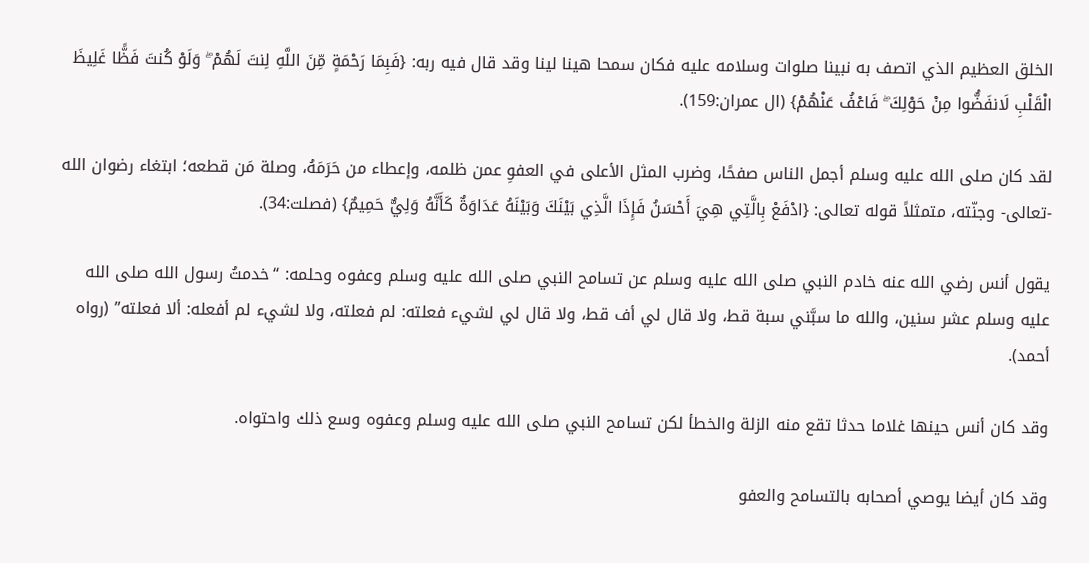الخلق العظيم الذي اتصف به نبينا صلوات وسلامه عليه فكان سمحا هينا لينا وقد قال فيه ربه: {فَبِمَا رَحْمَةٍ مِّنَ اللَّهِ لِنتَ لَهُمْ ۖ وَلَوْ كُنتَ فَظًّا غَلِيظَ الْقَلْبِ لَانفَضُّوا مِنْ حَوْلِكَ ۖ فَاعْفُ عَنْهُمْ} (ال عمران:159).

لقد كان صلى الله عليه وسلم أجمل الناس صفحًا، وضرب المثل الأعلى في العفوِ عمن ظلمه، وإعطاء من حَرَمَهُ، وصلة مَن قطعه؛ ابتغاء رضوان الله -تعالى- وجنّته، متمثلاً قوله تعالى: {ادْفَعْ بِالَّتِي هِيَ أَحْسَنُ فَإِذَا الَّذِي بَيْنَكَ وَبَيْنَهُ عَدَاوَةٌ كَأَنَّهُ وَلِيٌّ حَمِيمٌ} (فصلت:34).

يقول أنس رضي الله عنه خادم النبي صلى الله عليه وسلم عن تسامح النبي صلى الله عليه وسلم وعفوه وحلمه: “خدمتُ رسول الله صلى الله عليه وسلم عشر سنين، والله ما سبَّني سبة قط، ولا قال لي أف قط، ولا قال لي لشيء فعلته: لم فعلته، ولا لشيء لم أفعله: ألا فعلته” (رواه أحمد).

وقد كان أنس حينها غلاما حدثا تقع منه الزلة والخطأ لكن تسامح النبي صلى الله عليه وسلم وعفوه وسع ذلك واحتواه.

وقد كان أيضا يوصي أصحابه بالتسامح والعفو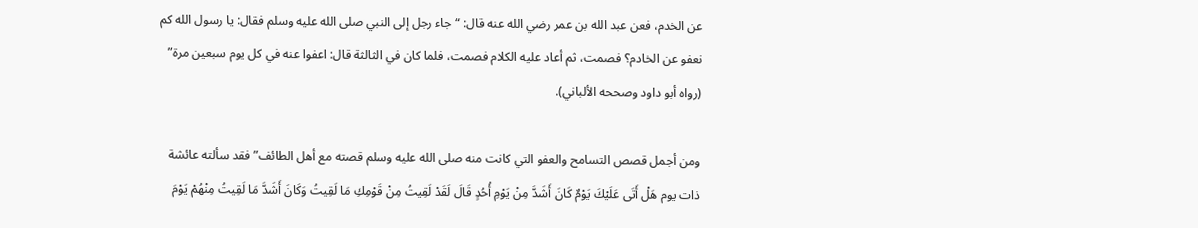عن الخدم، فعن عبد الله بن عمر رضي الله عنه قال: “جاء رجل إلى النبي صلى الله عليه وسلم فقال: يا رسول الله كم نعفو عن الخادم؟ فصمت، ثم أعاد عليه الكلام فصمت، فلما كان في الثالثة قال: اعفوا عنه في كل يوم سبعين مرة” (رواه أبو داود وصححه الألباني).

ومن أجمل قصص التسامح والعفو التي كانت منه صلى الله عليه وسلم قصته مع أهل الطائف”فقد سألته عائشة ذات يوم هَلْ أَتَى عَلَيْكَ يَوْمٌ كَانَ أَشَدَّ مِنْ يَوْمِ أُحُدٍ قَالَ لَقَدْ لَقِيتُ مِنْ قَوْمِكِ مَا لَقِيتُ وَكَانَ أَشَدَّ مَا لَقِيتُ مِنْهُمْ يَوْمَ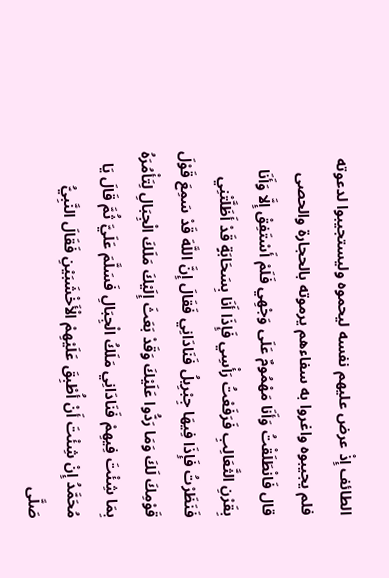الطائف إِذْ عرض عليهم نفسه ليحموه وليستجيبوا لدعوته فلم يجيبوه واغروا به سفاءهم يرموته بالحجارة والحصى قال فَانْطَلَقْتُ وَأَنَا مَهْمُومٌ عَلَى وَجْهِي فَلَمْ أَسْتَفِقْ إِلَّا وَأَنَا بِقَرْنِ الثَّعَالِبِ فَرَفَعْتُ رَأْسِي فَإِذَا أَنَا بِسَحَابَةٍ قَدْ أَظَلَّتْنِي فَنَظَرْتُ فَإِذَا فِيهَا جِبْرِيلُ فَنَادَانِي فَقَالَ إِنَّ اللَّهَ قَدْ سَمِعَ قَوْلَ قَوْمِكَ لَكَ وَمَا رَدُّوا عَلَيْكَ وَقَدْ بَعَثَ إِلَيْكَ مَلَكَ الْجِبَالِ لِتَأْمُرَهُ بِمَا شِئْتَ فِيهِمْ فَنَادَانِي مَلَكُ الْجِبَالِ فَسَلَّمَ عَلَيَّ ثُمَّ قَالَ يَا مُحَمَّدُ إِنْ شِئْتَ أَنْ أُطْبِقَ عَلَيْهِمْ الْأَخْشَبَيْنِ فَقَالَ النَّبِيُّ صَلَّى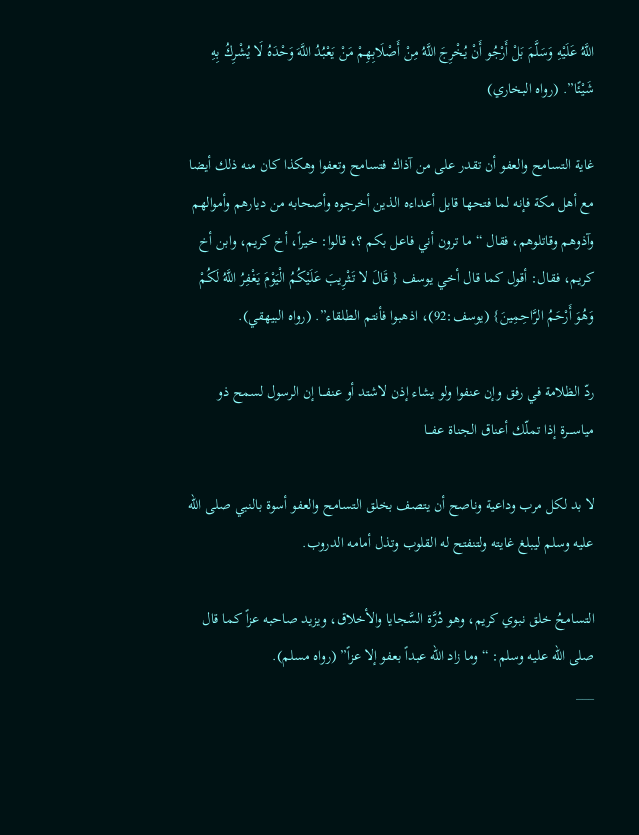اللَّهُ عَلَيْهِ وَسَلَّمَ بَلْ أَرْجُو أَنْ يُخْرِجَ اللَّهُ مِنْ أَصْلَابِهِمْ مَنْ يَعْبُدُ اللَّهَ وَحْدَهُ لَا يُشْرِكُ بِهِ شَيْئًا”. (رواه البخاري)

غاية التسامح والعفو أن تقدر على من آذاك فتسامح وتعفوا وهكذا كان منه ذلك أيضا مع أهل مكة فإنه لما فتحها قابل أعداءه الذين أخرجوه وأصحابه من ديارهم وأموالهم وآذوهم وقاتلوهم، فقال “ما ترون أني فاعل بكم ؟، قالوا: خيراً، أخ كريم، وابن أخ كريم، فقال: أقول كما قال أخي يوسف { قَالَ لا تَثْرِيبَ عَلَيْكُمُ الْيَوْمَ يَغْفِرُ اللَّهُ لَكُمْ وَهُوَ أَرْحَمُ الرَّاحِمِينَ} (يوسف:92)، اذهبوا فأنتم الطلقاء”. (رواه البيهقي).

ردّ الظلامة في رفق وإن عنفوا ولو يشاء إذن لاشتد أو عنفـــا إن الرسول لسمح ذو مياســـرة إذا تملّك أعناق الجناة عفـــا

لا بد لكل مرب وداعية وناصح أن يتصف بخلق التسامح والعفو أسوة بالنبي صلى الله عليه وسلم ليبلغ غايته ولتنفتح له القلوب وتذل أمامه الدروب.

التسامحُ خلق نبوي كريم، وهو دُرَّة السَّجايا والأخلاق، ويزيد صاحبه عزاً كما قال صلى الله عليه وسلم: “وما زاد الله عبداً بعفو إلا عزاً” (رواه مسلم).
___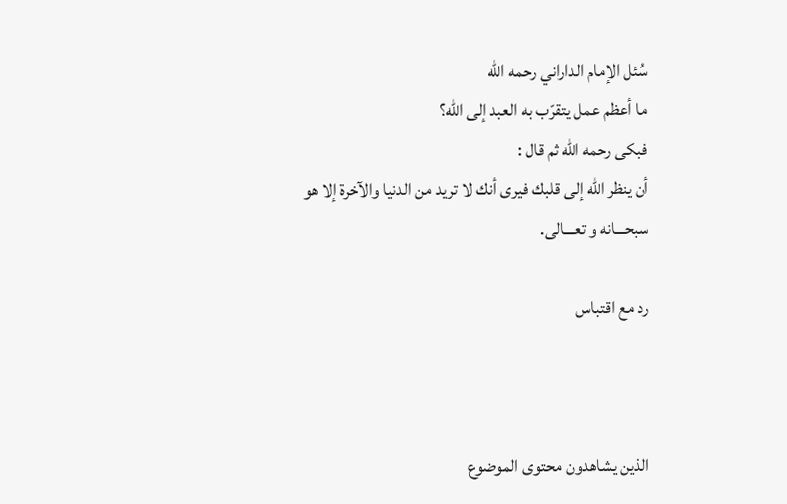سُئل الإمام الداراني رحمه الله
ما أعظم عمل يتقرّب به العبد إلى الله؟
فبكى رحمه الله ثم قال :
أن ينظر الله إلى قلبك فيرى أنك لا تريد من الدنيا والآخرة إلا هو
سبحـــانه و تعـــالى.

رد مع اقتباس



الذين يشاهدون محتوى الموضوع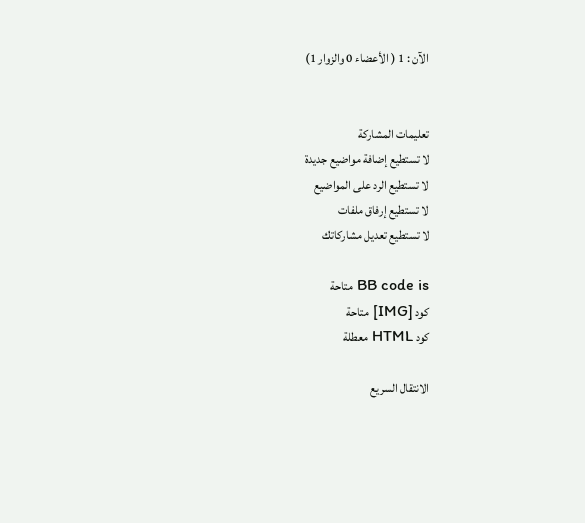الآن : 1 ( الأعضاء 0 والزوار 1)


تعليمات المشاركة
لا تستطيع إضافة مواضيع جديدة
لا تستطيع الرد على المواضيع
لا تستطيع إرفاق ملفات
لا تستطيع تعديل مشاركاتك

BB code is متاحة
كود [IMG] متاحة
كود HTML معطلة

الانتقال السريع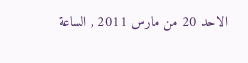الاحد 20 من مارس 2011 , الساعة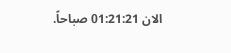الان 01:21:21 صباحاً.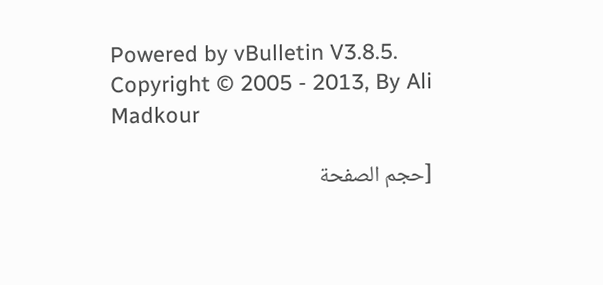Powered by vBulletin V3.8.5. Copyright © 2005 - 2013, By Ali Madkour

[حجم الصفحة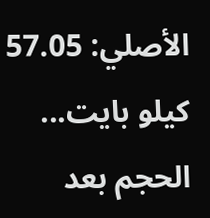الأصلي: 57.05 كيلو بايت... الحجم بعد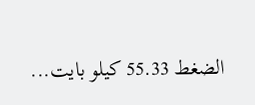الضغط 55.33 كيلو بايت...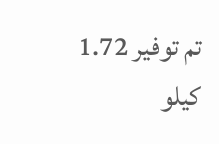تم توفير 1.72 كيلو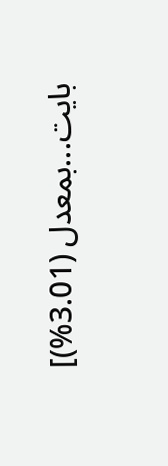بايت...بمعدل (3.01%)]